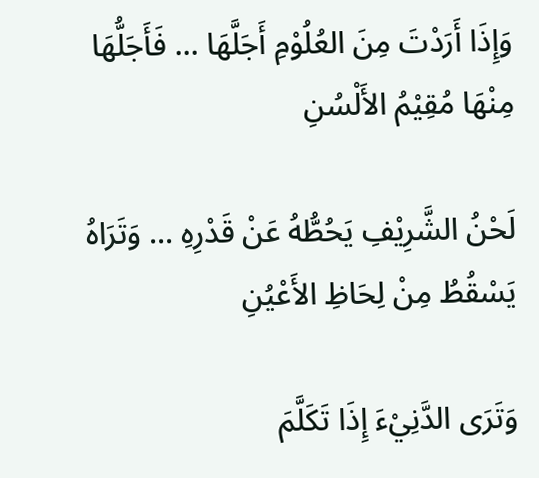وَإِذَا أَرَدْتَ مِنَ العُلُوْمِ أَجَلَّهَا ... فَأَجَلُّهَا مِنْهَا مُقِيْمُ الأَلْسُنِ

لَحْنُ الشَّرِيْفِ يَحُطُّهُ عَنْ قَدْرِهِ ... وَتَرَاهُ يَسْقُطُ مِنْ لِحَاظِ الأَعْيُنِ

وَتَرَى الدَّنِيْءَ إِذَا تَكَلَّمَ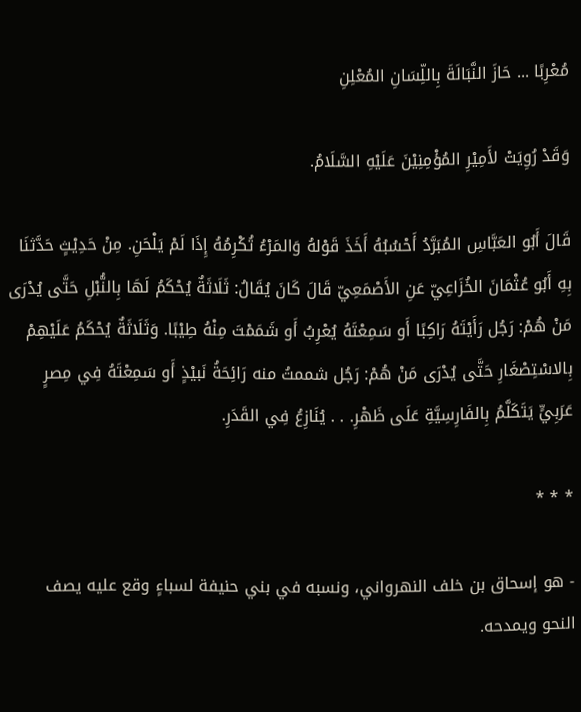مُعْرِبًا ... حَازَ النَّبَالَةَ بِاللِّسَانِ المُعْلِنِ

وَقَدْ رُوِيَتْ لأَمِيْرِ المُؤْمِنِيْنَ عَلَيْهِ السَّلَامُ.

قَالَ أَبُو العَبَّاسِ المُبَرَّدُ أَحْسُبُهُ أَخَذَ قَوْلهُ وَالمَرْءُ تُكْرِمُهُ إِذَا لَمْ يَلْحَنِ. مِنْ حَدِيْثٍ حَدَّثنَا بِهِ أَبُو عُثْمَانَ الخُزَاعِيّ عَنِ الأَصْمَعِيّ قَالَ كَانَ يُقَالُ: ثَلَاثَةٌ يُحْكَمُ لَهَا بِالنُّبْلِ حَتَّى يُدْرَى مَنْ هُمْ: رَجُل رَأَيْتَهُ رَاكِبًا أَو سَمِعْتَهُ يُعْرِبُ أَو شَمَمْتَ مِنْهُ طِيْبًا. وَثَلَاثَةٌ يُحْكَمُ عَلَيْهِمْ بِالاسْتِصْغَارِ حَتَّى يُدْرَى مَنْ هُمْ: رَجُل شممتُ منه رَائِحَةُ نَبيْذٍ أَو سَمِعْتَهُ فِي مِصرٍ عَرَبِيٍّ يَتَكَلَّمُ بِالفَارِسِيَّةِ عَلَى ظَهْرِ. . . يُنَازِعُ فِي القَدَرِ.

* * *

- هو إسحاق بن خلف النهرواني، ونسبه في بني حنيفة لسباءٍ وقع عليه يصف النحو ويمدحه.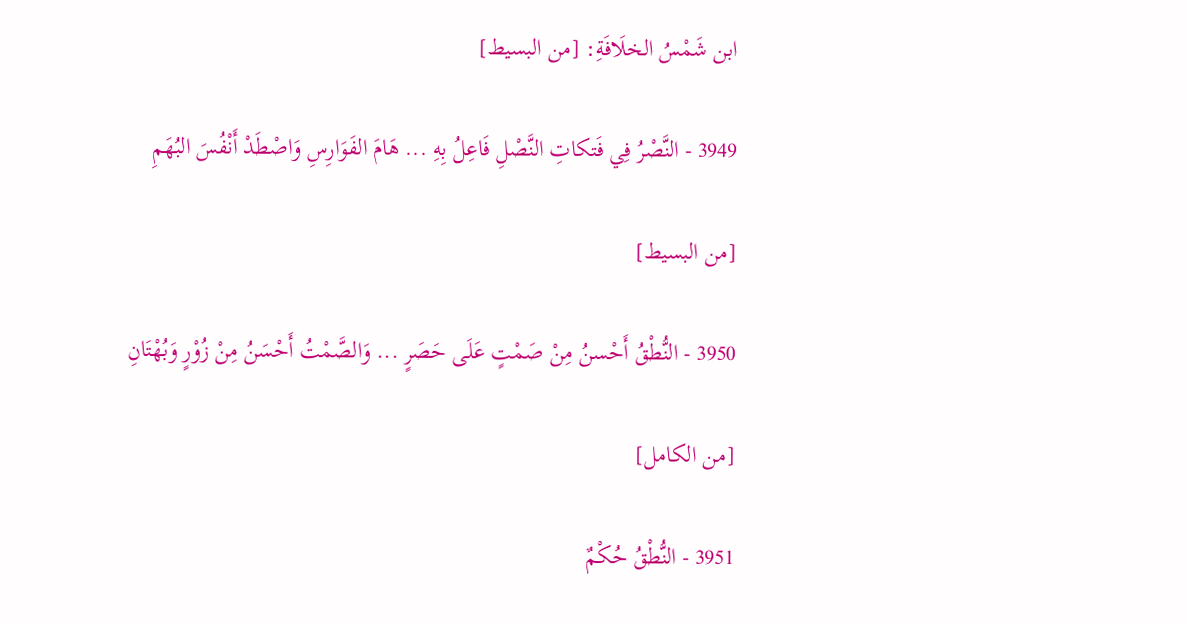ابن شَمْسُ الخلَافَةِ: [من البسيط]

3949 - النَّصْرُ فِي فَتكاتِ النَّصْلِ فَاعِلُ بِهِ ... هَامَ الفَوَارِسِ وَاصْطَدْ أَنْفُسَ البُهَمِ

[من البسيط]

3950 - النُّطْقُ أَحْسنُ مِنْ صَمْتٍ عَلَى حَصَرٍ ... وَالصَّمْتُ أَحْسَنُ مِنْ زُوْرٍ وَبُهْتَانِ

[من الكامل]

3951 - النُّطْقُ حُكْمٌ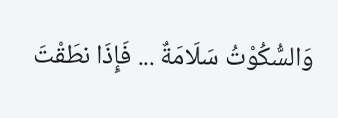وَالسُّكُوْتُ سَلَامَةٌ ... فَإِذَا نطَقْتَ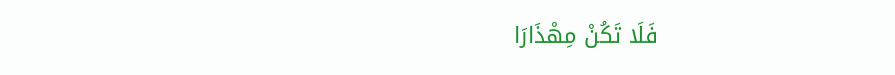فَلَا تَكُنْ مِهْذَارَا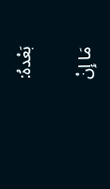بَعْدهُ:

مَا إِنْ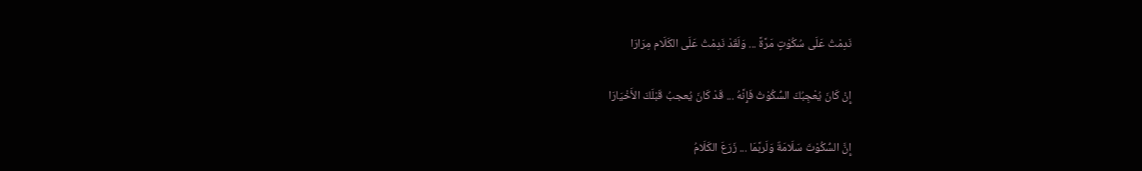نَدِمْتُ عَلَى سُكُوْتٍ مَرَّةً ... وَلَقَدْ نَدِمْتُ عَلَى الكَلَام مِرَارَا

إِنْ كَانَ يُعْجِبُكَ السُّكُوْتُ فَإِنَّهُ ... قَدْ كَانَ يُعجبُ قَبْلَكَ الأَخْيَارَا

إِنَّ السُّكُوْتَ سَلَامَةٌ وَلَربَّمَا ... زَرَعَ الكَلَامُ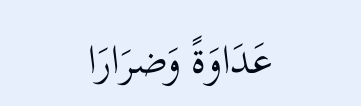عَدَاوَةً وَضرَارَا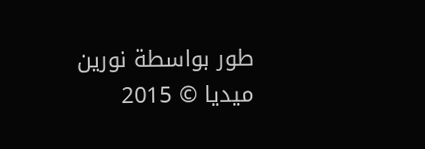طور بواسطة نورين ميديا © 2015